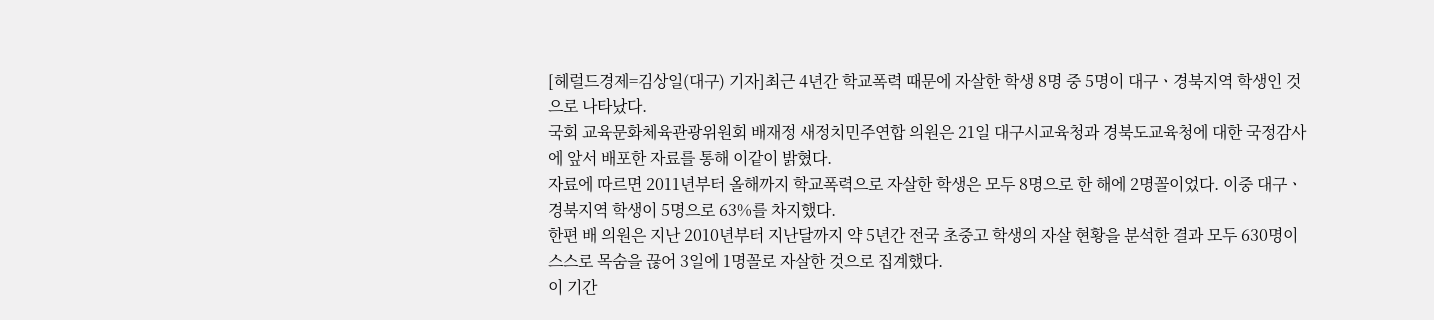[헤럴드경제=김상일(대구) 기자]최근 4년간 학교폭력 때문에 자살한 학생 8명 중 5명이 대구ㆍ경북지역 학생인 것으로 나타났다.
국회 교육문화체육관광위원회 배재정 새정치민주연합 의원은 21일 대구시교육청과 경북도교육청에 대한 국정감사에 앞서 배포한 자료를 통해 이같이 밝혔다.
자료에 따르면 2011년부터 올해까지 학교폭력으로 자살한 학생은 모두 8명으로 한 해에 2명꼴이었다. 이중 대구ㆍ경북지역 학생이 5명으로 63%를 차지했다.
한편 배 의원은 지난 2010년부터 지난달까지 약 5년간 전국 초중고 학생의 자살 현황을 분석한 결과 모두 630명이 스스로 목숨을 끊어 3일에 1명꼴로 자살한 것으로 집계했다.
이 기간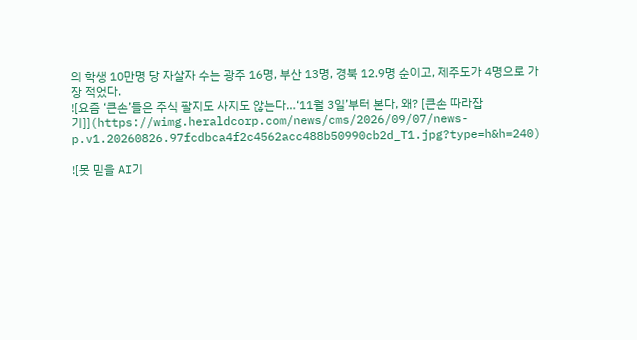의 학생 10만명 당 자살자 수는 광주 16명, 부산 13명, 경북 12.9명 순이고, 제주도가 4명으로 가장 적었다.
![요즘 ‘큰손’들은 주식 팔지도 사지도 않는다…‘11월 3일’부터 본다, 왜? [큰손 따라잡기]](https://wimg.heraldcorp.com/news/cms/2026/09/07/news-p.v1.20260826.97fcdbca4f2c4562acc488b50990cb2d_T1.jpg?type=h&h=240)

![못 믿을 AI기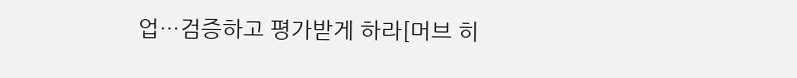업…검증하고 평가받게 하라[머브 히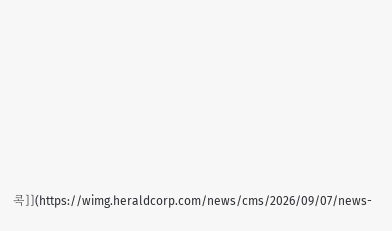콕]](https://wimg.heraldcorp.com/news/cms/2026/09/07/news-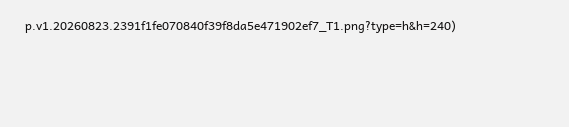p.v1.20260823.2391f1fe070840f39f8da5e471902ef7_T1.png?type=h&h=240)